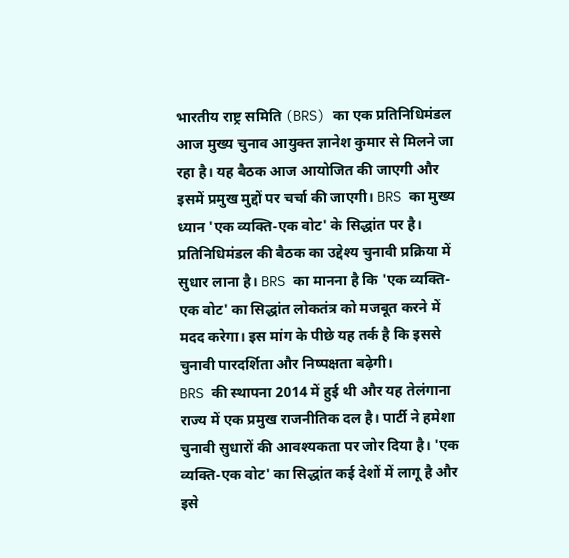भारतीय राष्ट्र समिति (BRS) का एक प्रतिनिधिमंडल आज मुख्य चुनाव आयुक्त ज्ञानेश कुमार से मिलने जा रहा है। यह बैठक आज आयोजित की जाएगी और इसमें प्रमुख मुद्दों पर चर्चा की जाएगी। BRS का मुख्य ध्यान 'एक व्यक्ति-एक वोट' के सिद्धांत पर है।
प्रतिनिधिमंडल की बैठक का उद्देश्य चुनावी प्रक्रिया में सुधार लाना है। BRS का मानना है कि 'एक व्यक्ति-एक वोट' का सिद्धांत लोकतंत्र को मजबूत करने में मदद करेगा। इस मांग के पीछे यह तर्क है कि इससे चुनावी पारदर्शिता और निष्पक्षता बढ़ेगी।
BRS की स्थापना 2014 में हुई थी और यह तेलंगाना राज्य में एक प्रमुख राजनीतिक दल है। पार्टी ने हमेशा चुनावी सुधारों की आवश्यकता पर जोर दिया है। 'एक व्यक्ति-एक वोट' का सिद्धांत कई देशों में लागू है और इसे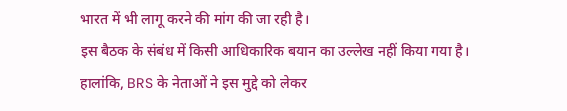भारत में भी लागू करने की मांग की जा रही है।
इस बैठक के संबंध में किसी आधिकारिक बयान का उल्लेख नहीं किया गया है। हालांकि, BRS के नेताओं ने इस मुद्दे को लेकर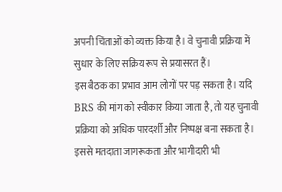अपनी चिंताओं को व्यक्त किया है। वे चुनावी प्रक्रिया में सुधार के लिए सक्रिय रूप से प्रयासरत हैं।
इस बैठक का प्रभाव आम लोगों पर पड़ सकता है। यदि BRS की मांग को स्वीकार किया जाता है, तो यह चुनावी प्रक्रिया को अधिक पारदर्शी और निष्पक्ष बना सकता है। इससे मतदाता जागरूकता और भागीदारी भी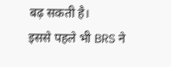बढ़ सकती है।
इससे पहले भी BRS ने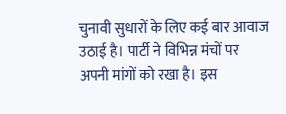चुनावी सुधारों के लिए कई बार आवाज उठाई है। पार्टी ने विभिन्न मंचों पर अपनी मांगों को रखा है। इस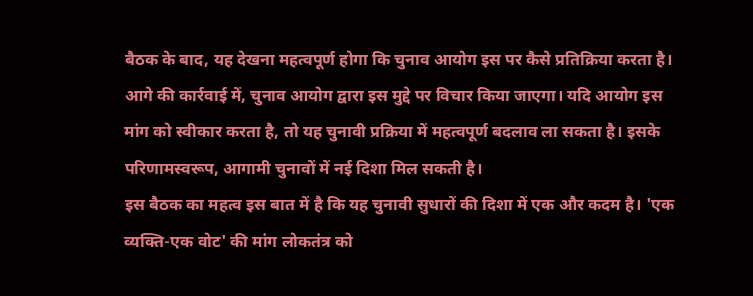बैठक के बाद, यह देखना महत्वपूर्ण होगा कि चुनाव आयोग इस पर कैसे प्रतिक्रिया करता है।
आगे की कार्रवाई में, चुनाव आयोग द्वारा इस मुद्दे पर विचार किया जाएगा। यदि आयोग इस मांग को स्वीकार करता है, तो यह चुनावी प्रक्रिया में महत्वपूर्ण बदलाव ला सकता है। इसके परिणामस्वरूप, आगामी चुनावों में नई दिशा मिल सकती है।
इस बैठक का महत्व इस बात में है कि यह चुनावी सुधारों की दिशा में एक और कदम है। 'एक व्यक्ति-एक वोट' की मांग लोकतंत्र को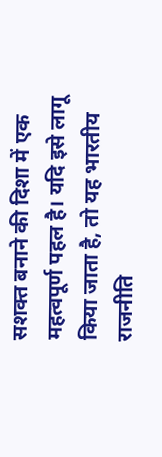सशक्त बनाने की दिशा में एक महत्वपूर्ण पहल है। यदि इसे लागू किया जाता है, तो यह भारतीय राजनीति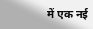में एक नई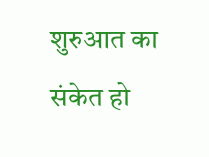शुरुआत का संकेत हो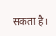सकता है।